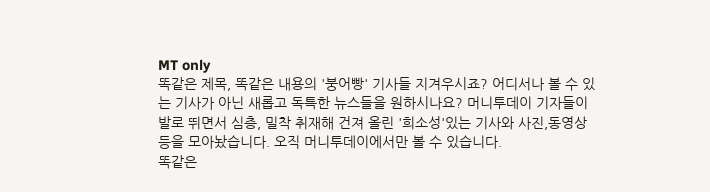MT only
똑같은 제목, 똑같은 내용의 '붕어빵' 기사들 지겨우시죠? 어디서나 볼 수 있는 기사가 아닌 새롭고 독특한 뉴스들을 원하시나요? 머니투데이 기자들이 발로 뛰면서 심층, 밀착 취재해 건져 올린 '희소성'있는 기사와 사진,동영상 등을 모아놨습니다. 오직 머니투데이에서만 볼 수 있습니다.
똑같은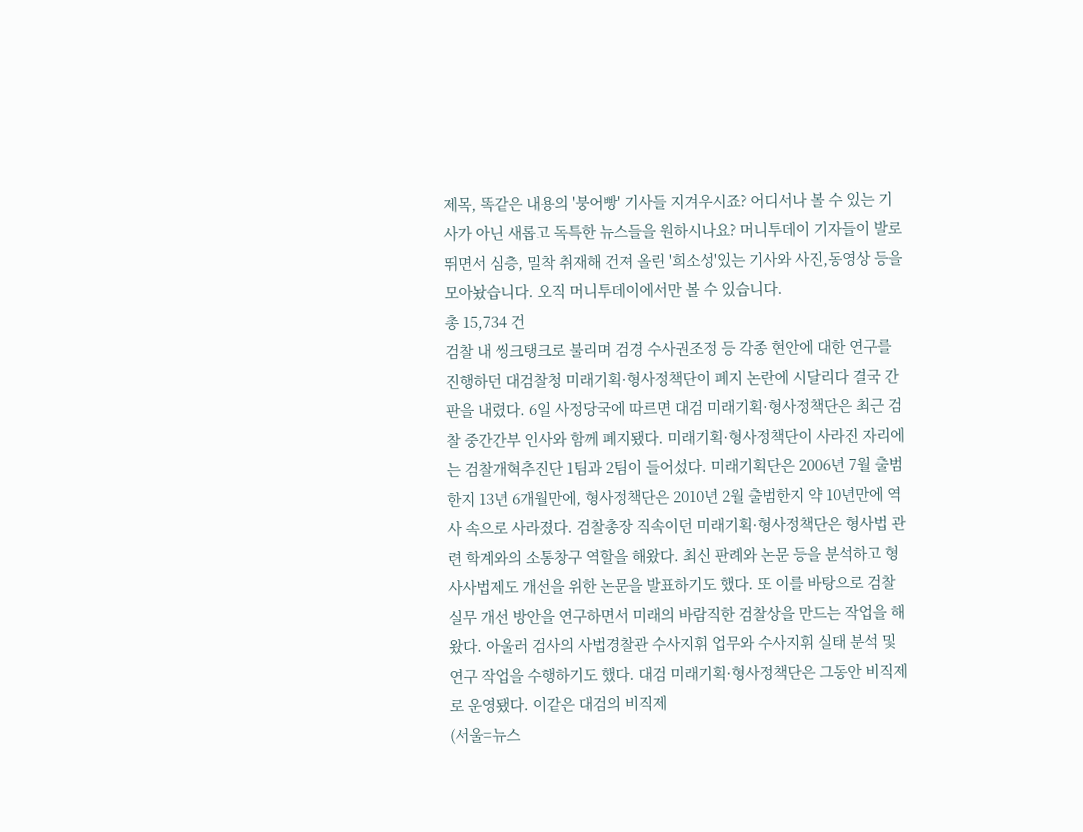제목, 똑같은 내용의 '붕어빵' 기사들 지겨우시죠? 어디서나 볼 수 있는 기사가 아닌 새롭고 독특한 뉴스들을 원하시나요? 머니투데이 기자들이 발로 뛰면서 심층, 밀착 취재해 건져 올린 '희소성'있는 기사와 사진,동영상 등을 모아놨습니다. 오직 머니투데이에서만 볼 수 있습니다.
총 15,734 건
검찰 내 씽크탱크로 불리며 검경 수사권조정 등 각종 현안에 대한 연구를 진행하던 대검찰청 미래기획·형사정책단이 폐지 논란에 시달리다 결국 간판을 내렸다. 6일 사정당국에 따르면 대검 미래기획·형사정책단은 최근 검찰 중간간부 인사와 함께 폐지됐다. 미래기획·형사정책단이 사라진 자리에는 검찰개혁추진단 1팀과 2팀이 들어섰다. 미래기획단은 2006년 7월 출범한지 13년 6개월만에, 형사정책단은 2010년 2월 출범한지 약 10년만에 역사 속으로 사라졌다. 검찰총장 직속이던 미래기획·형사정책단은 형사법 관련 학계와의 소통창구 역할을 해왔다. 최신 판례와 논문 등을 분석하고 형사사법제도 개선을 위한 논문을 발표하기도 했다. 또 이를 바탕으로 검찰 실무 개선 방안을 연구하면서 미래의 바람직한 검찰상을 만드는 작업을 해왔다. 아울러 검사의 사법경찰관 수사지휘 업무와 수사지휘 실태 분석 및 연구 작업을 수행하기도 했다. 대검 미래기획·형사정책단은 그동안 비직제로 운영됐다. 이같은 대검의 비직제
(서울=뉴스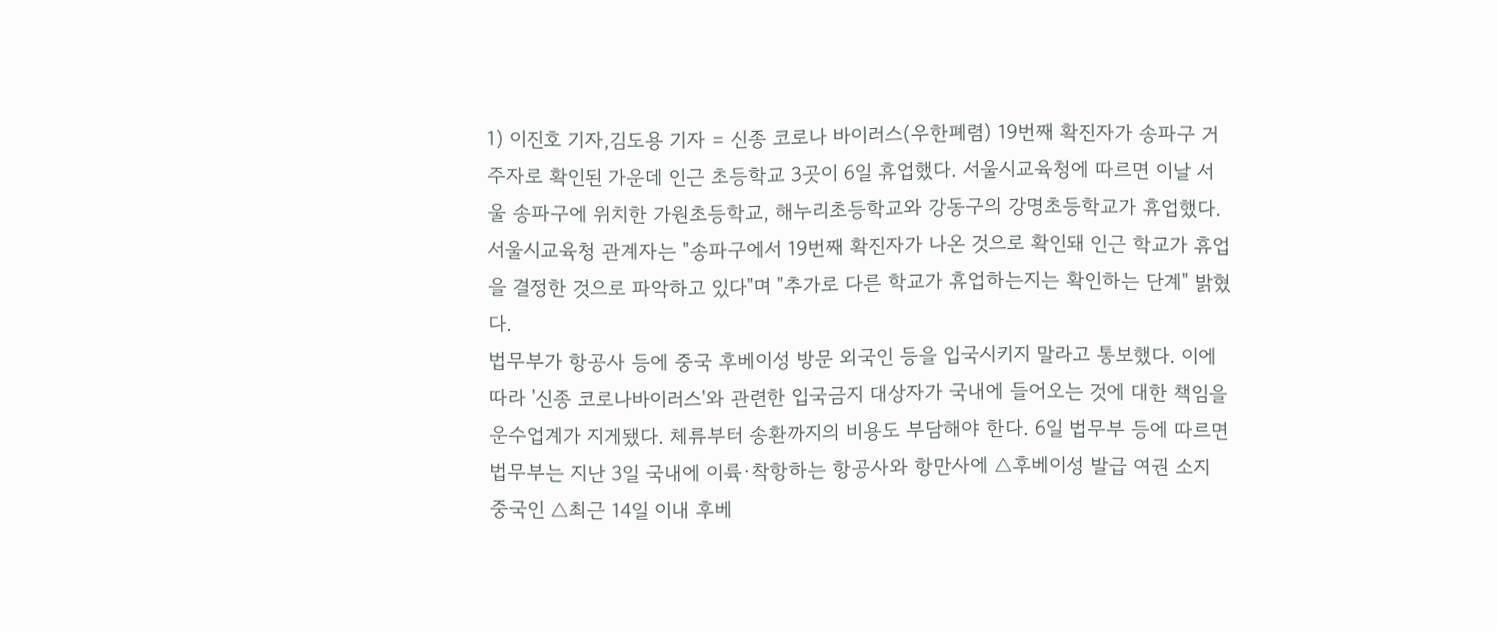1) 이진호 기자,김도용 기자 = 신종 코로나 바이러스(우한폐렴) 19번째 확진자가 송파구 거주자로 확인된 가운데 인근 초등학교 3곳이 6일 휴업했다. 서울시교육청에 따르면 이날 서울 송파구에 위치한 가원초등학교, 해누리초등학교와 강동구의 강명초등학교가 휴업했다. 서울시교육청 관계자는 "송파구에서 19번째 확진자가 나온 것으로 확인돼 인근 학교가 휴업을 결정한 것으로 파악하고 있다"며 "추가로 다른 학교가 휴업하는지는 확인하는 단계" 밝혔다.
법무부가 항공사 등에 중국 후베이성 방문 외국인 등을 입국시키지 말라고 통보했다. 이에 따라 '신종 코로나바이러스'와 관련한 입국금지 대상자가 국내에 들어오는 것에 대한 책임을 운수업계가 지게됐다. 체류부터 송환까지의 비용도 부담해야 한다. 6일 법무부 등에 따르면 법무부는 지난 3일 국내에 이륙·착항하는 항공사와 항만사에 △후베이성 발급 여권 소지 중국인 △최근 14일 이내 후베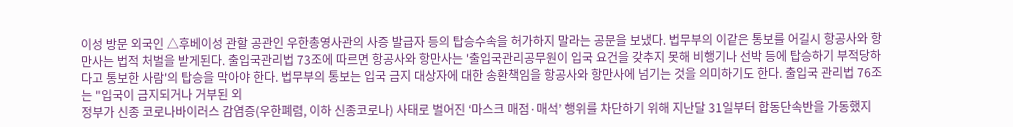이성 방문 외국인 △후베이성 관할 공관인 우한총영사관의 사증 발급자 등의 탑승수속을 허가하지 말라는 공문을 보냈다. 법무부의 이같은 통보를 어길시 항공사와 항만사는 법적 처벌을 받게된다. 출입국관리법 73조에 따르면 항공사와 항만사는 '출입국관리공무원이 입국 요건을 갖추지 못해 비행기나 선박 등에 탑승하기 부적당하다고 통보한 사람'의 탑승을 막아야 한다. 법무부의 통보는 입국 금지 대상자에 대한 송환책임을 항공사와 항만사에 넘기는 것을 의미하기도 한다. 출입국 관리법 76조는 "입국이 금지되거나 거부된 외
정부가 신종 코로나바이러스 감염증(우한폐렴, 이하 신종코로나) 사태로 벌어진 ‘마스크 매점·매석’ 행위를 차단하기 위해 지난달 31일부터 합동단속반을 가동했지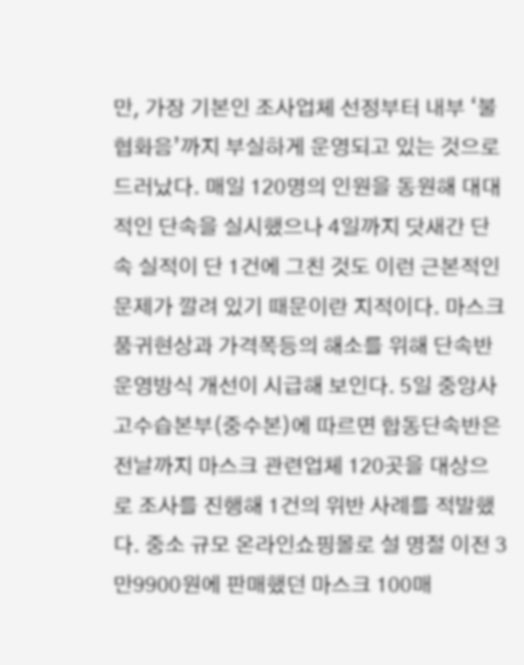만, 가장 기본인 조사업체 선정부터 내부 ‘불협화음’까지 부실하게 운영되고 있는 것으로 드러났다. 매일 120명의 인원을 동원해 대대적인 단속을 실시했으나 4일까지 닷새간 단속 실적이 단 1건에 그친 것도 이런 근본적인 문제가 깔려 있기 때문이란 지적이다. 마스크 품귀현상과 가격폭등의 해소를 위해 단속반 운영방식 개선이 시급해 보인다. 5일 중앙사고수습본부(중수본)에 따르면 합동단속반은 전날까지 마스크 관련업체 120곳을 대상으로 조사를 진행해 1건의 위반 사례를 적발했다. 중소 규모 온라인쇼핑몰로 설 명절 이전 3만9900원에 판매했던 마스크 100매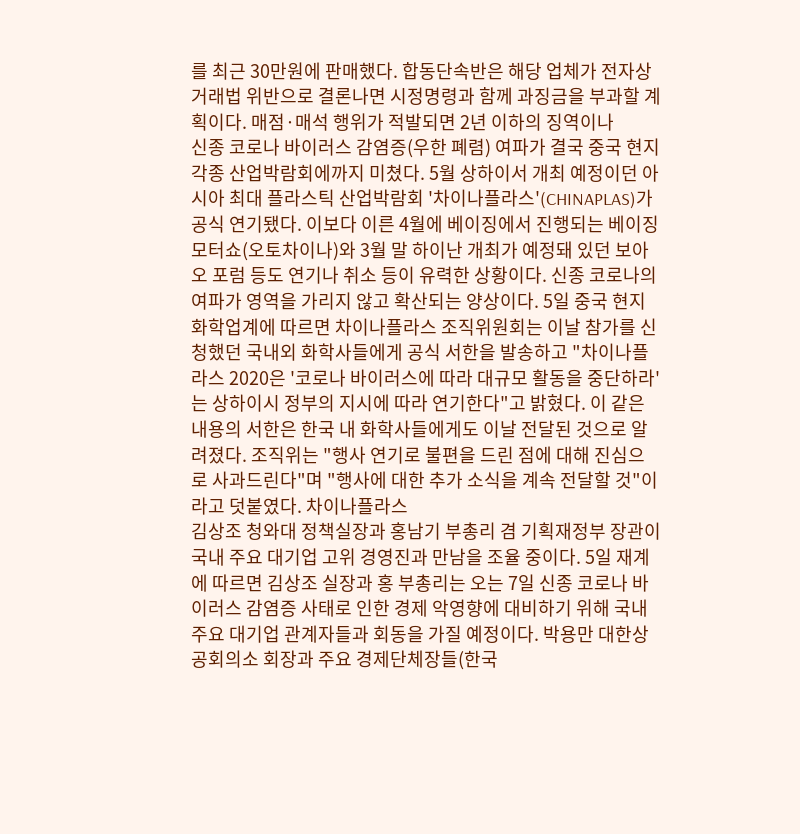를 최근 30만원에 판매했다. 합동단속반은 해당 업체가 전자상거래법 위반으로 결론나면 시정명령과 함께 과징금을 부과할 계획이다. 매점·매석 행위가 적발되면 2년 이하의 징역이나
신종 코로나 바이러스 감염증(우한 폐렴) 여파가 결국 중국 현지 각종 산업박람회에까지 미쳤다. 5월 상하이서 개최 예정이던 아시아 최대 플라스틱 산업박람회 '차이나플라스'(CHINAPLAS)가 공식 연기됐다. 이보다 이른 4월에 베이징에서 진행되는 베이징모터쇼(오토차이나)와 3월 말 하이난 개최가 예정돼 있던 보아오 포럼 등도 연기나 취소 등이 유력한 상황이다. 신종 코로나의 여파가 영역을 가리지 않고 확산되는 양상이다. 5일 중국 현지 화학업계에 따르면 차이나플라스 조직위원회는 이날 참가를 신청했던 국내외 화학사들에게 공식 서한을 발송하고 "차이나플라스 2020은 '코로나 바이러스에 따라 대규모 활동을 중단하라'는 상하이시 정부의 지시에 따라 연기한다"고 밝혔다. 이 같은 내용의 서한은 한국 내 화학사들에게도 이날 전달된 것으로 알려졌다. 조직위는 "행사 연기로 불편을 드린 점에 대해 진심으로 사과드린다"며 "행사에 대한 추가 소식을 계속 전달할 것"이라고 덧붙였다. 차이나플라스
김상조 청와대 정책실장과 홍남기 부총리 겸 기획재정부 장관이 국내 주요 대기업 고위 경영진과 만남을 조율 중이다. 5일 재계에 따르면 김상조 실장과 홍 부총리는 오는 7일 신종 코로나 바이러스 감염증 사태로 인한 경제 악영향에 대비하기 위해 국내 주요 대기업 관계자들과 회동을 가질 예정이다. 박용만 대한상공회의소 회장과 주요 경제단체장들(한국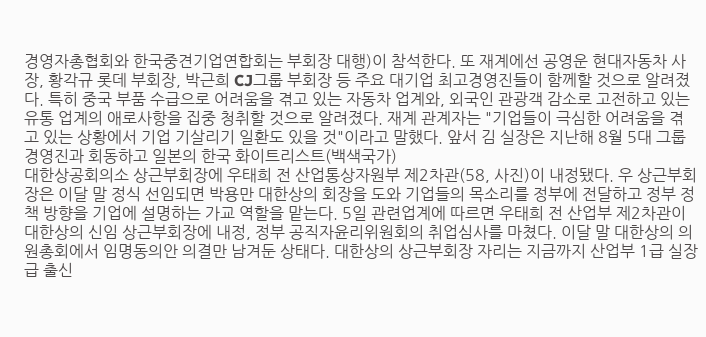경영자총협회와 한국중견기업연합회는 부회장 대행)이 참석한다. 또 재계에선 공영운 현대자동차 사장, 황각규 롯데 부회장, 박근희 CJ그룹 부회장 등 주요 대기업 최고경영진들이 함께할 것으로 알려졌다. 특히 중국 부품 수급으로 어려움을 겪고 있는 자동차 업계와, 외국인 관광객 감소로 고전하고 있는 유통 업계의 애로사항을 집중 청취할 것으로 알려졌다. 재계 관계자는 "기업들이 극심한 어려움을 겪고 있는 상황에서 기업 기살리기 일환도 있을 것"이라고 말했다. 앞서 김 실장은 지난해 8월 5대 그룹 경영진과 회동하고 일본의 한국 화이트리스트(백색국가)
대한상공회의소 상근부회장에 우태희 전 산업통상자원부 제2차관(58, 사진)이 내정됐다. 우 상근부회장은 이달 말 정식 선임되면 박용만 대한상의 회장을 도와 기업들의 목소리를 정부에 전달하고 정부 정책 방향을 기업에 설명하는 가교 역할을 맡는다. 5일 관련업계에 따르면 우태희 전 산업부 제2차관이 대한상의 신임 상근부회장에 내정, 정부 공직자윤리위원회의 취업심사를 마쳤다. 이달 말 대한상의 의원총회에서 임명동의안 의결만 남겨둔 상태다. 대한상의 상근부회장 자리는 지금까지 산업부 1급 실장급 출신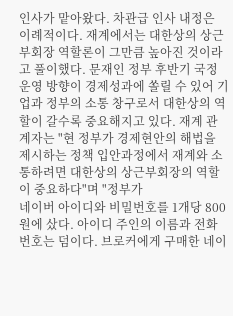인사가 맡아왔다. 차관급 인사 내정은 이례적이다. 재계에서는 대한상의 상근부회장 역할론이 그만큼 높아진 것이라고 풀이했다. 문재인 정부 후반기 국정운영 방향이 경제성과에 쏠릴 수 있어 기업과 정부의 소통 창구로서 대한상의 역할이 갈수록 중요해지고 있다. 재계 관계자는 "현 정부가 경제현안의 해법을 제시하는 정책 입안과정에서 재계와 소통하려면 대한상의 상근부회장의 역할이 중요하다"며 "정부가
네이버 아이디와 비밀번호를 1개당 800원에 샀다. 아이디 주인의 이름과 전화번호는 덤이다. 브로커에게 구매한 네이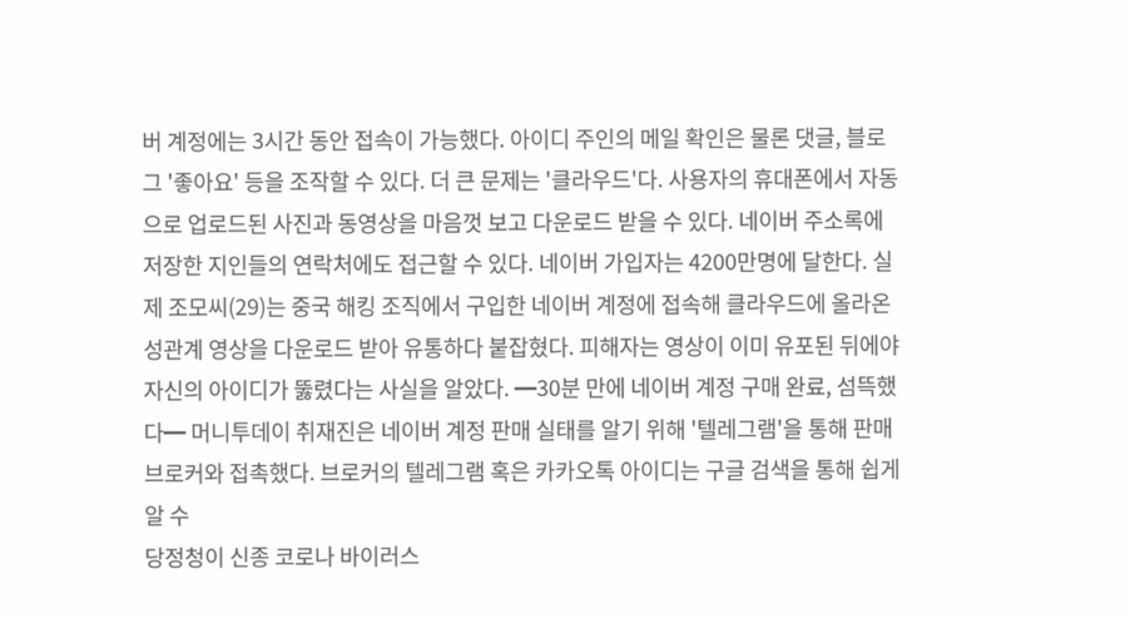버 계정에는 3시간 동안 접속이 가능했다. 아이디 주인의 메일 확인은 물론 댓글, 블로그 '좋아요' 등을 조작할 수 있다. 더 큰 문제는 '클라우드'다. 사용자의 휴대폰에서 자동으로 업로드된 사진과 동영상을 마음껏 보고 다운로드 받을 수 있다. 네이버 주소록에 저장한 지인들의 연락처에도 접근할 수 있다. 네이버 가입자는 4200만명에 달한다. 실제 조모씨(29)는 중국 해킹 조직에서 구입한 네이버 계정에 접속해 클라우드에 올라온 성관계 영상을 다운로드 받아 유통하다 붙잡혔다. 피해자는 영상이 이미 유포된 뒤에야 자신의 아이디가 뚫렸다는 사실을 알았다. ━30분 만에 네이버 계정 구매 완료, 섬뜩했다━ 머니투데이 취재진은 네이버 계정 판매 실태를 알기 위해 '텔레그램'을 통해 판매 브로커와 접촉했다. 브로커의 텔레그램 혹은 카카오톡 아이디는 구글 검색을 통해 쉽게 알 수
당정청이 신종 코로나 바이러스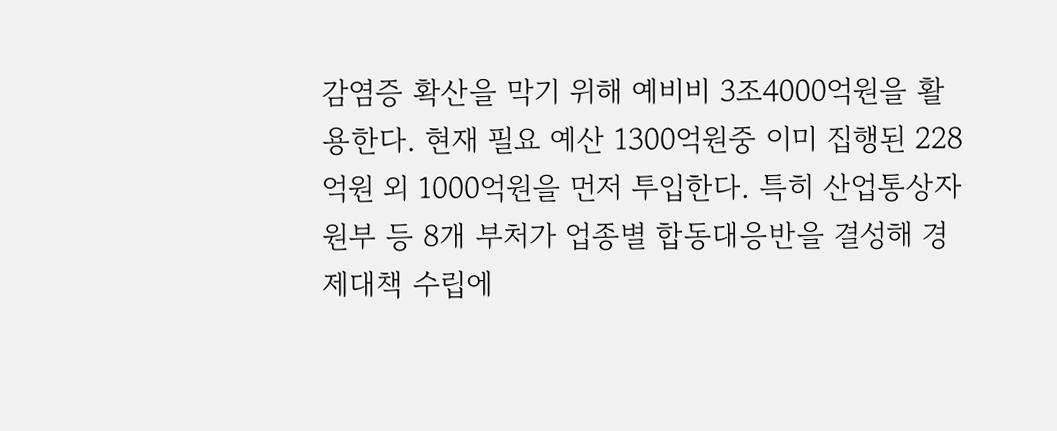감염증 확산을 막기 위해 예비비 3조4000억원을 활용한다. 현재 필요 예산 1300억원중 이미 집행된 228억원 외 1000억원을 먼저 투입한다. 특히 산업통상자원부 등 8개 부처가 업종별 합동대응반을 결성해 경제대책 수립에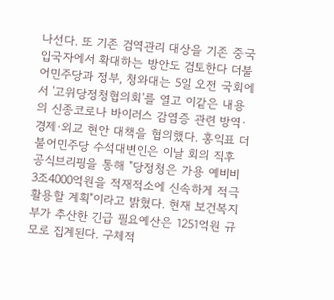나선다. 또 기존 검역관리 대상을 기존 중국입국자에서 확대하는 방안도 검토한다 더불어민주당과 정부, 청와대는 5일 오전 국회에서 '고위당정청협의회'를 열고 이같은 내용의 신종코로나 바이러스 감염증 관련 방역·경제·외교 현안 대책을 협의했다. 홍익표 더불어민주당 수석대변인은 이날 회의 직후 공식브리핑을 통해 "당정청은 가용 예비비 3조4000억원을 적재적소에 신속하게 적극 활용할 계획"이라고 밝혔다. 현재 보건복지부가 추산한 긴급 필요예산은 1251억원 규모로 집계된다. 구체적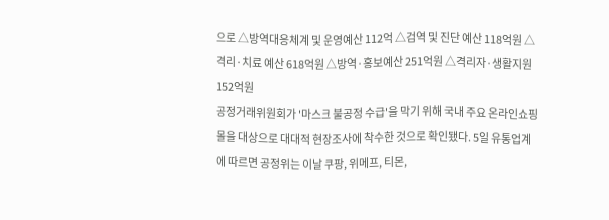으로 △방역대응체계 및 운영예산 112억 △검역 및 진단 예산 118억원 △격리·치료 예산 618억원 △방역·홍보예산 251억원 △격리자·생활지원 152억원
공정거래위원회가 '마스크 불공정 수급'을 막기 위해 국내 주요 온라인쇼핑몰을 대상으로 대대적 현장조사에 착수한 것으로 확인됐다. 5일 유통업계에 따르면 공정위는 이날 쿠팡, 위메프, 티몬,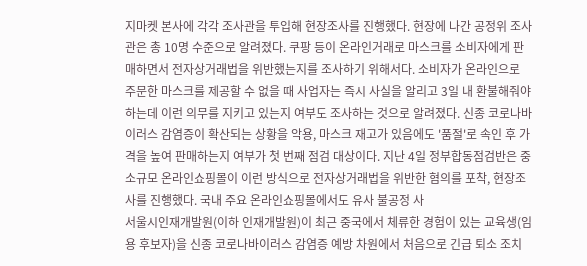지마켓 본사에 각각 조사관을 투입해 현장조사를 진행했다. 현장에 나간 공정위 조사관은 총 10명 수준으로 알려졌다. 쿠팡 등이 온라인거래로 마스크를 소비자에게 판매하면서 전자상거래법을 위반했는지를 조사하기 위해서다. 소비자가 온라인으로 주문한 마스크를 제공할 수 없을 때 사업자는 즉시 사실을 알리고 3일 내 환불해줘야 하는데 이런 의무를 지키고 있는지 여부도 조사하는 것으로 알려졌다. 신종 코로나바이러스 감염증이 확산되는 상황을 악용, 마스크 재고가 있음에도 '품절'로 속인 후 가격을 높여 판매하는지 여부가 첫 번째 점검 대상이다. 지난 4일 정부합동점검반은 중소규모 온라인쇼핑몰이 이런 방식으로 전자상거래법을 위반한 혐의를 포착, 현장조사를 진행했다. 국내 주요 온라인쇼핑몰에서도 유사 불공정 사
서울시인재개발원(이하 인재개발원)이 최근 중국에서 체류한 경험이 있는 교육생(임용 후보자)을 신종 코로나바이러스 감염증 예방 차원에서 처음으로 긴급 퇴소 조치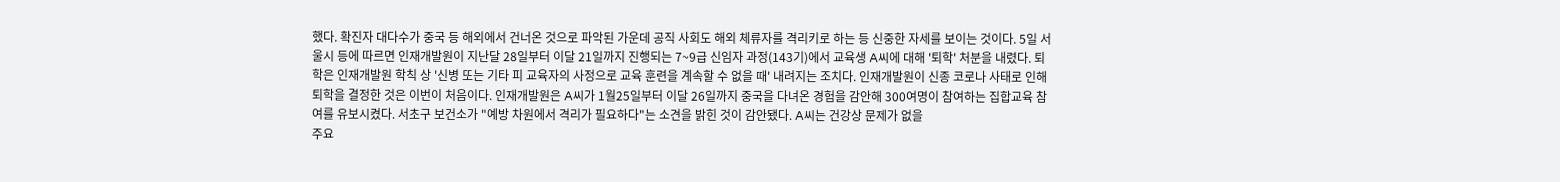했다. 확진자 대다수가 중국 등 해외에서 건너온 것으로 파악된 가운데 공직 사회도 해외 체류자를 격리키로 하는 등 신중한 자세를 보이는 것이다. 5일 서울시 등에 따르면 인재개발원이 지난달 28일부터 이달 21일까지 진행되는 7~9급 신임자 과정(143기)에서 교육생 A씨에 대해 '퇴학' 처분을 내렸다. 퇴학은 인재개발원 학칙 상 '신병 또는 기타 피 교육자의 사정으로 교육 훈련을 계속할 수 없을 때' 내려지는 조치다. 인재개발원이 신종 코로나 사태로 인해 퇴학을 결정한 것은 이번이 처음이다. 인재개발원은 A씨가 1월25일부터 이달 26일까지 중국을 다녀온 경험을 감안해 300여명이 참여하는 집합교육 참여를 유보시켰다. 서초구 보건소가 "예방 차원에서 격리가 필요하다"는 소견을 밝힌 것이 감안됐다. A씨는 건강상 문제가 없을
주요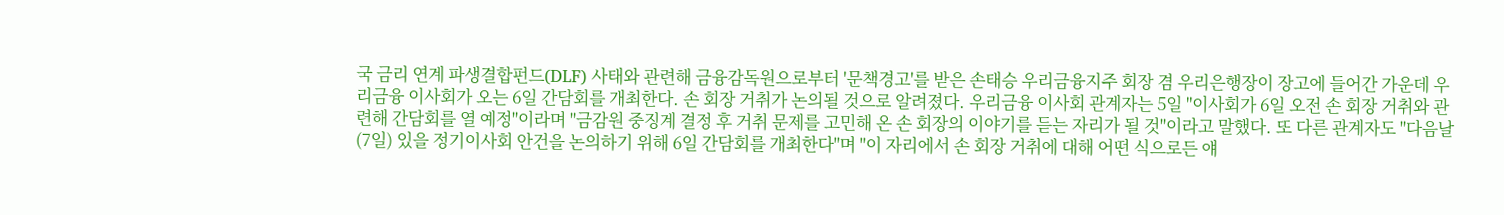국 금리 연계 파생결합펀드(DLF) 사태와 관련해 금융감독원으로부터 '문책경고'를 받은 손태승 우리금융지주 회장 겸 우리은행장이 장고에 들어간 가운데 우리금융 이사회가 오는 6일 간담회를 개최한다. 손 회장 거취가 논의될 것으로 알려졌다. 우리금융 이사회 관계자는 5일 "이사회가 6일 오전 손 회장 거취와 관련해 간담회를 열 예정"이라며 "금감원 중징계 결정 후 거취 문제를 고민해 온 손 회장의 이야기를 듣는 자리가 될 것"이라고 말했다. 또 다른 관계자도 "다음날(7일) 있을 정기이사회 안건을 논의하기 위해 6일 간담회를 개최한다"며 "이 자리에서 손 회장 거취에 대해 어떤 식으로든 얘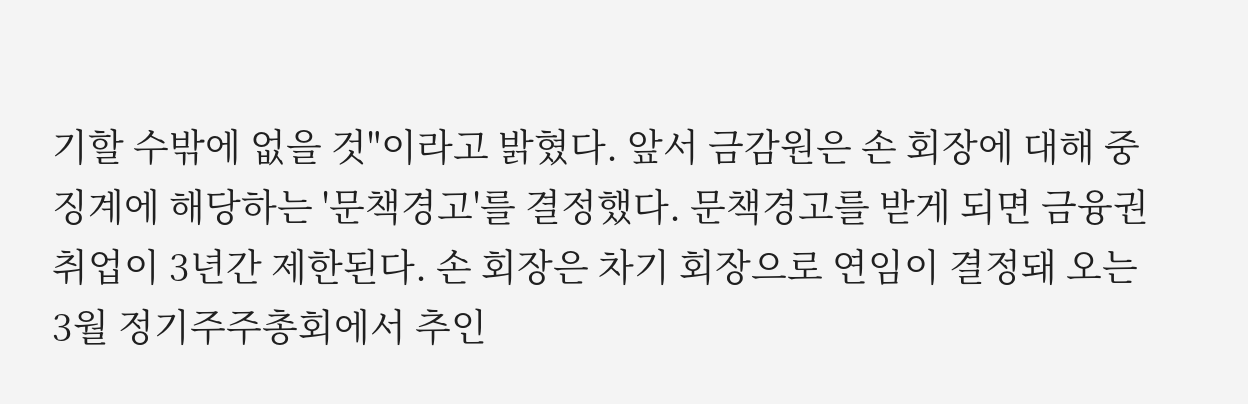기할 수밖에 없을 것"이라고 밝혔다. 앞서 금감원은 손 회장에 대해 중징계에 해당하는 '문책경고'를 결정했다. 문책경고를 받게 되면 금융권 취업이 3년간 제한된다. 손 회장은 차기 회장으로 연임이 결정돼 오는 3월 정기주주총회에서 추인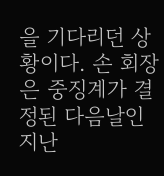을 기다리던 상황이다. 손 회장은 중징계가 결정된 다음날인 지난